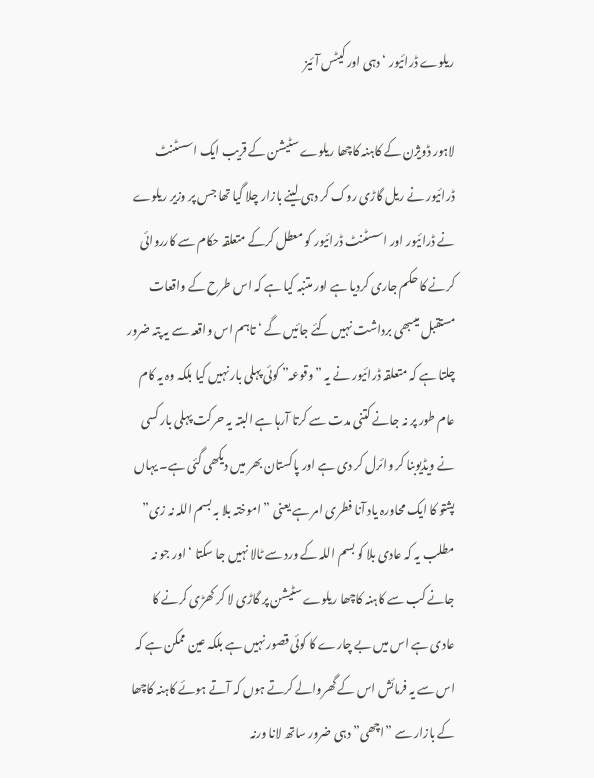ریلوے ڈرائیور ‘ دہی اور کیٹس آئیز

لاہور ڈویژن کے کاہنہ کاچھا ریلوے سٹیشن کے قریب ایک اسسٹنٹ ڈرائیور نے ریل گاڑی روک کر دہی لینے بازار چلا گیا تھا جس پر وزیر ریلوے نے ڈرائیور اور اسسٹنٹ ڈرائیور کو معطل کرکے متعلقہ حکام سے کارروائی کرنے کا حکم جاری کردیا ہے اور متنبہ کیا ہے کہ اس طرح کے واقعات مستقبل میںبھی برداشت نہیں کئے جائیں گے ‘ تاہم اس واقعہ سے یہ پتہ ضرور چلتا ہے کہ متعلقہ ڈرائیور نے یہ ”وقوعہ” کوئی پہلی بار نہیں کیا بلکہ وہ یہ کام عام طور پر نہ جانے کتنی مدت سے کرتا آرہا ہے البتہ یہ حرکت پہلی بار کسی نے ویڈیوبنا کر وائرل کر دی ہے اور پاکستان بھر میں دیکھی گئی ہے۔ یہاں پشتو کا ایک محاورہ یاد آنا فطری امر ہے یعنی ”اموختہ بلا بہ بسم اللہ نہ زی” مطلب یہ کہ عادی بلا کو بسم اللہ کے ورد سے ٹالا نہیں جا سکتا ‘ اور جو نہ جانے کب سے کاہنہ کاچھا ریلوے سٹیشن پر گاڑی لا کر کھڑی کرنے کا عادی ہے اس میں بے چارے کا کوئی قصور نہیں ہے بلکہ عین ممکن ہے کہ اس سے یہ فرمائش اس کے گھروالے کرتے ہوں کہ آتے ہوئے کاہنہ کاچھا کے بازار سے ”اچھی” دہی ضرور ساتھ لانا ورنہ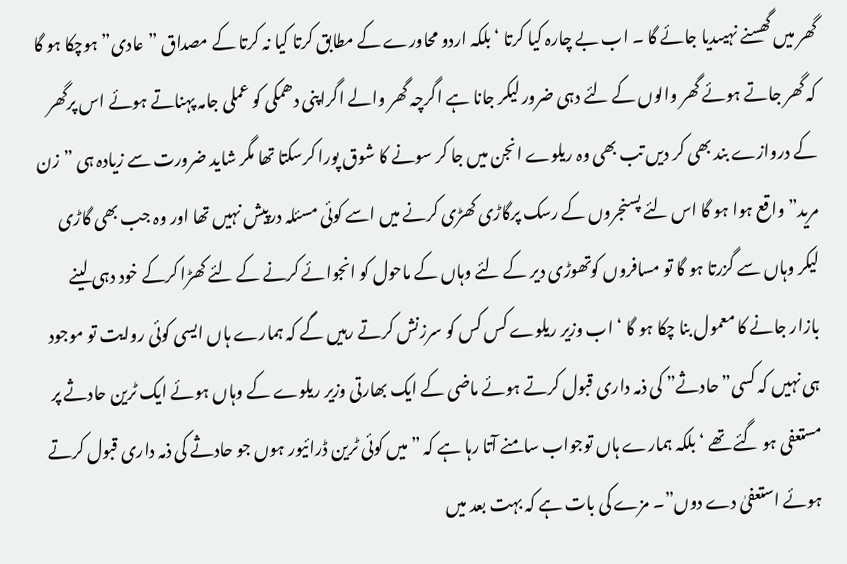گھر میں گھسنے نہیںدیا جائے گا ۔ اب بے چارہ کیا کرتا ‘بلکہ اردو محاورے کے مطابق کرتا کیا نہ کرتا کے مصداق ”عادی” ہوچکا ہو گا کہ گھر جاتے ہوئے گھر والوں کے لئے دہی ضرور لیکر جانا ہے اگرچہ گھر والے اگراپنی دھمکی کو عملی جامہ پہناتے ہوئے اس پرگھر کے دروازے بند بھی کر دیں تب بھی وہ ریلوے انجن میں جا کر سونے کا شوق پورا کرسکتا تھا مگر شاید ضرورت سے زیادہ ہی ”زن مرید” واقع ہوا ہو گا اس لئے پسنجروں کے رسک پرگاڑی کھڑی کرنے میں اسے کوئی مسئلہ درپیش نہیں تھا اور وہ جب بھی گاڑی لیکر وہاں سے گزرتا ہو گا تو مسافروں کوتھوڑی دیر کے لئے وہاں کے ماحول کو انجوائے کرنے کے لئے کھڑا کرکے خود دہی لینے بازار جانے کا معمول بنا چکا ہو گا ‘ اب وزیر ریلوے کس کس کو سرزنش کرتے رہیں گے کہ ہمارے ہاں ایسی کوئی روایت تو موجود ہی نہیں کہ کسی”حادثے” کی ذمہ داری قبول کرتے ہوئے ماضی کے ایک بھارتی وزیر ریلوے کے وہاں ہوئے ایک ٹرین حادثے پر مستعفی ہو گئے تھے ‘ بلکہ ہمارے ہاں توجواب سامنے آتا رہا ہے کہ ”میں کوئی ٹرین ڈرائیور ہوں جو حادثے کی ذمہ داری قبول کرتے ہوئے استعفیٰ دے دوں”۔ مزے کی بات ہے کہ بہت بعد میں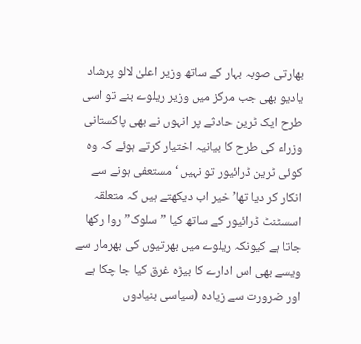بھارتی صوبہ بہار کے ساتھ وزیر اعلیٰ لالو پرشاد یادیو بھی جب مرکز میں وزیر ریلوے بنے تو اسی طرح ایک ٹرین حادثے پر انہوں نے بھی پاکستانی وزراء کی طرح کا بیانیہ اختیار کرتے ہوئے کہ وہ کوئی ٹرین ڈرائیور تو نہیں ‘ مستعفی ہونے سے انکار کر دیا تھا’ خیر اب دیکھتے ہیں کہ متعلقہ اسسٹنٹ ڈرائیور کے ساتھ کیا ” سلوک” روا رکھا جاتا ہے کیونکہ ریلوے میں بھرتیوں کی بھرمار سے ویسے بھی اس ادارے کا بیڑہ غرق کیا جا چکا ہے اور ضرورت سے زیادہ (سیاسی بنیادوں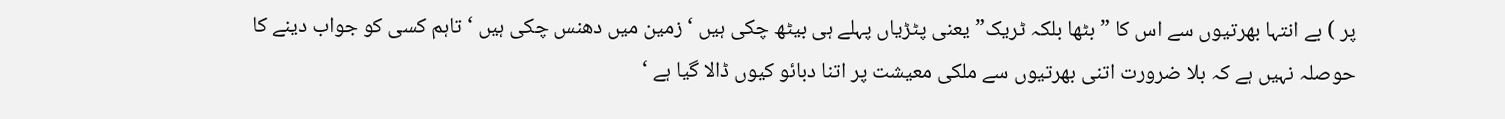پر ) بے انتہا بھرتیوں سے اس کا ”بٹھا بلکہ ٹریک” یعنی پٹڑیاں پہلے ہی بیٹھ چکی ہیں ‘زمین میں دھنس چکی ہیں ‘ تاہم کسی کو جواب دینے کا حوصلہ نہیں ہے کہ بلا ضرورت اتنی بھرتیوں سے ملکی معیشت پر اتنا دبائو کیوں ڈالا گیا ہے ‘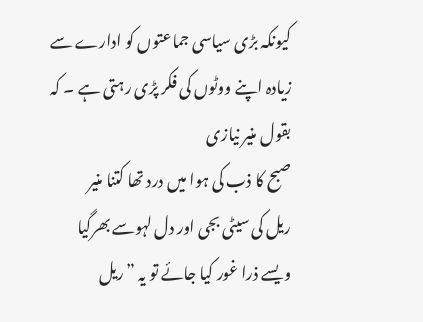کیونکہ بڑی سیاسی جماعتوں کو ادارے سے زیادہ اپنے ووٹوں کی فکر پڑی رہتی ہے ۔ کہ بقول منیر نیازی
صبح کا ذب کی ہوا میں درد تھا کتنا منیر
ریل کی سیٹی بجی اور دل لہوسے بھرگیا
ویسے ذرا غور کیا جائے تو یہ ”ریل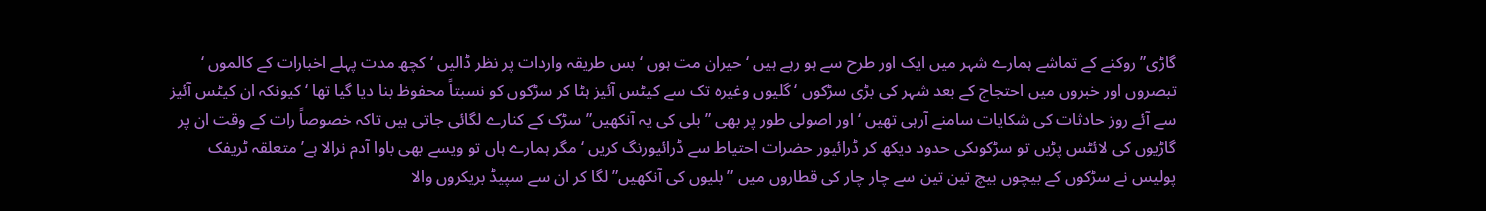گاڑی” روکنے کے تماشے ہمارے شہر میں ایک اور طرح سے ہو رہے ہیں ‘ حیران مت ہوں ‘ بس طریقہ واردات پر نظر ڈالیں ‘ کچھ مدت پہلے اخبارات کے کالموں ‘ تبصروں اور خبروں میں احتجاج کے بعد شہر کی بڑی سڑکوں ‘ گلیوں وغیرہ تک سے کیٹس آئیز ہٹا کر سڑکوں کو نسبتاً محفوظ بنا دیا گیا تھا ‘ کیونکہ ان کیٹس آئیز سے آئے روز حادثات کی شکایات سامنے آرہی تھیں ‘ اور اصولی طور پر بھی ”بلی کی یہ آنکھیں” سڑک کے کنارے لگائی جاتی ہیں تاکہ خصوصاً رات کے وقت ان پر گاڑیوں کی لائٹس پڑیں تو سڑکوںکی حدود دیکھ کر ڈرائیور حضرات احتیاط سے ڈرائیورنگ کریں ‘ مگر ہمارے ہاں تو ویسے بھی باوا آدم نرالا ہے’ متعلقہ ٹریفک پولیس نے سڑکوں کے بیچوں بیچ تین تین سے چار چار کی قطاروں میں ”بلیوں کی آنکھیں” لگا کر ان سے سپیڈ بریکروں والا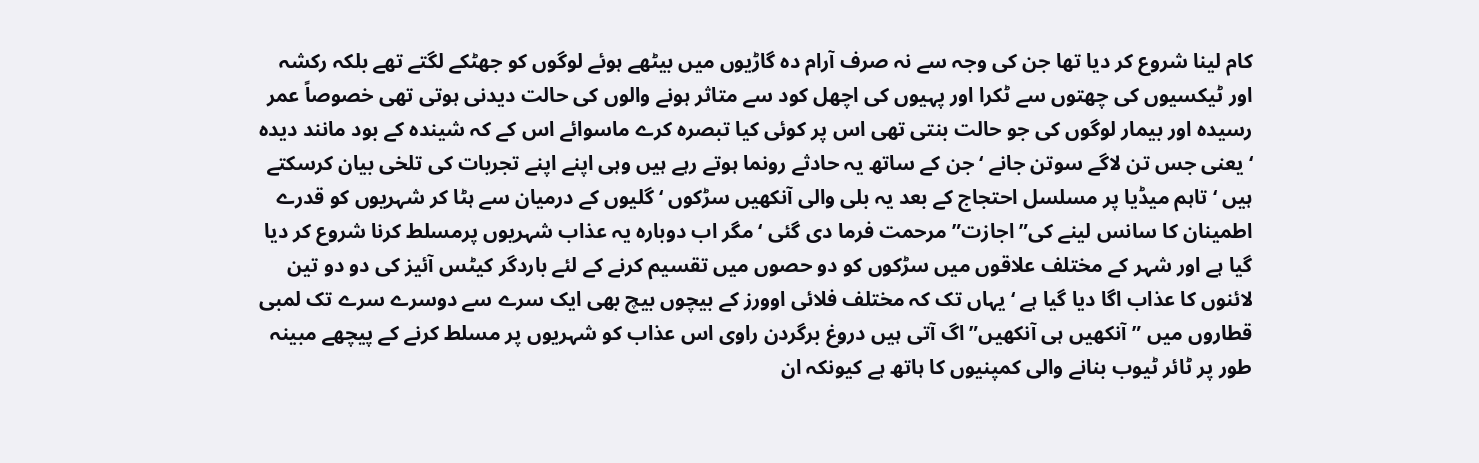کام لینا شروع کر دیا تھا جن کی وجہ سے نہ صرف آرام دہ گاڑیوں میں بیٹھے ہوئے لوگوں کو جھٹکے لگتے تھے بلکہ رکشہ اور ٹیکسیوں کی چھتوں سے ٹکرا اور پہیوں کی اچھل کود سے متاثر ہونے والوں کی حالت دیدنی ہوتی تھی خصوصاً عمر رسیدہ اور بیمار لوگوں کی جو حالت بنتی تھی اس پر کوئی کیا تبصرہ کرے ماسوائے اس کے کہ شیندہ کے بود مانند دیدہ ‘ یعنی جس تن لاگے سوتن جانے ‘ جن کے ساتھ یہ حادثے رونما ہوتے رہے ہیں وہی اپنے اپنے تجربات کی تلخی بیان کرسکتے ہیں ‘ تاہم میڈیا پر مسلسل احتجاج کے بعد یہ بلی والی آنکھیں سڑکوں ‘ گلیوں کے درمیان سے ہٹا کر شہریوں کو قدرے اطمینان کا سانس لینے کی”اجازت” مرحمت فرما دی گئی ‘ مگر اب دوبارہ یہ عذاب شہریوں پرمسلط کرنا شروع کر دیا گیا ہے اور شہر کے مختلف علاقوں میں سڑکوں کو دو حصوں میں تقسیم کرنے کے لئے باردگر کیٹس آئیز کی دو دو تین لائنوں کا عذاب اگا دیا گیا ہے ‘ یہاں تک کہ مختلف فلائی اوورز کے بیچوں بیچ بھی ایک سرے سے دوسرے سرے تک لمبی قطاروں میں ”آنکھیں ہی آنکھیں” اگ آتی ہیں دروغ برگردن راوی اس عذاب کو شہریوں پر مسلط کرنے کے پیچھے مبینہ طور پر ٹائر ٹیوب بنانے والی کمپنیوں کا ہاتھ ہے کیونکہ ان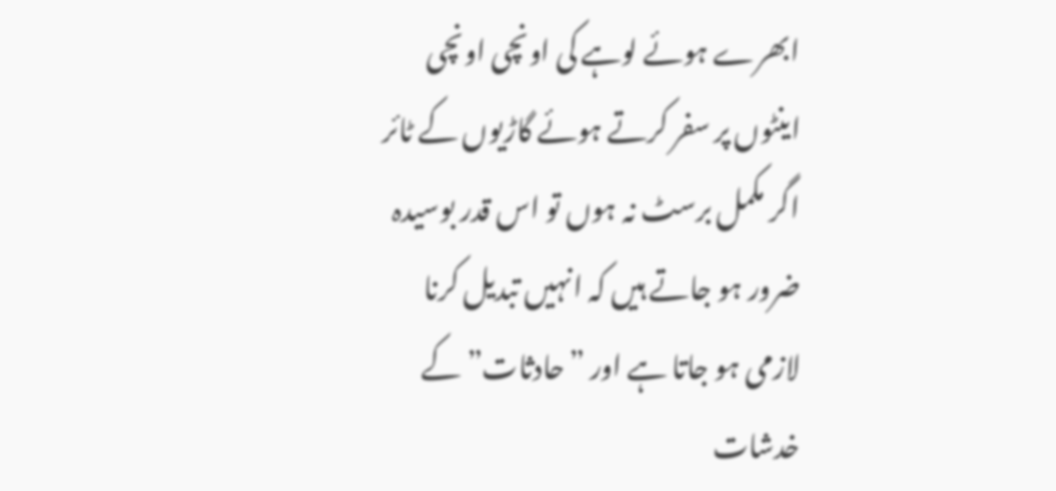ابھرے ہوئے لوہے کی اونچی اونچی اینٹوں پر سفر کرتے ہوئے گاڑیوں کے ٹائر اگر مکمل برسٹ نہ ہوں تو اس قدر بوسیدہ ضرور ہو جاتے ہیں کہ انہیں تبدیل کرنا لازمی ہو جاتا ہے اور ”حادثات” کے خدشات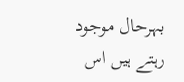بہرحال موجود رہتے ہیں اس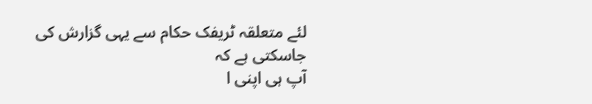لئے متعلقہ ٹریفک حکام سے یہی گزارش کی جاسکتی ہے کہ
آپ ہی اپنی ا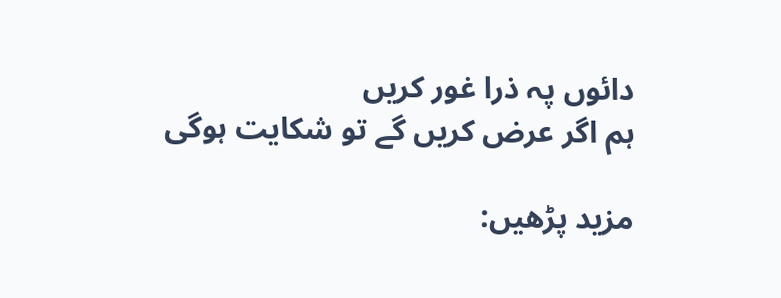دائوں پہ ذرا غور کریں
ہم اگر عرض کریں گے تو شکایت ہوگی

مزید پڑھیں: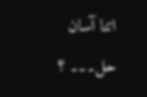اتنا آسان حل۔۔۔ ؟